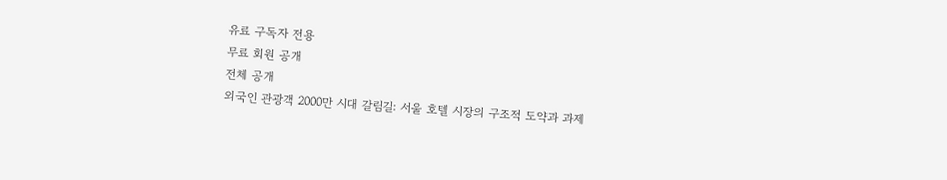유료 구독자 전용
무료 회원 공개
전체 공개
외국인 관광객 2000만 시대 갈림길: 서울 호텔 시장의 구조적 도약과 과제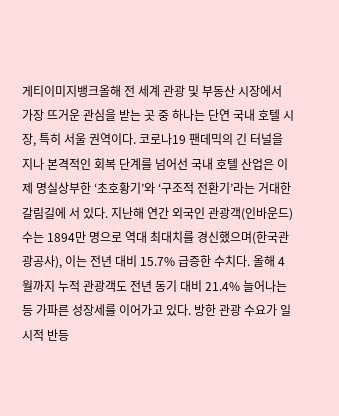게티이미지뱅크올해 전 세계 관광 및 부동산 시장에서 가장 뜨거운 관심을 받는 곳 중 하나는 단연 국내 호텔 시장, 특히 서울 권역이다. 코로나19 팬데믹의 긴 터널을 지나 본격적인 회복 단계를 넘어선 국내 호텔 산업은 이제 명실상부한 ‘초호황기’와 ‘구조적 전환기’라는 거대한 갈림길에 서 있다. 지난해 연간 외국인 관광객(인바운드) 수는 1894만 명으로 역대 최대치를 경신했으며(한국관광공사), 이는 전년 대비 15.7% 급증한 수치다. 올해 4월까지 누적 관광객도 전년 동기 대비 21.4% 늘어나는 등 가파른 성장세를 이어가고 있다. 방한 관광 수요가 일시적 반등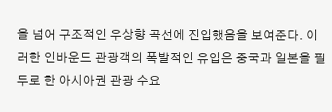을 넘어 구조적인 우상향 곡선에 진입했음을 보여준다. 이러한 인바운드 관광객의 폭발적인 유입은 중국과 일본을 필두로 한 아시아권 관광 수요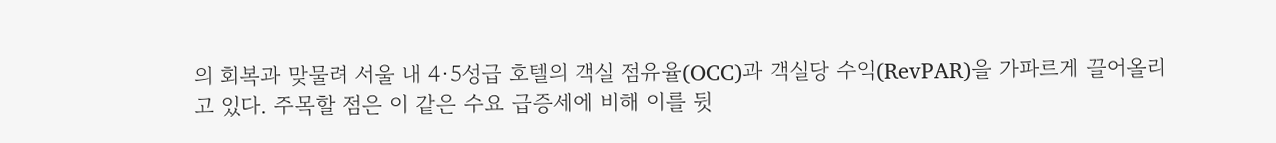의 회복과 맞물려 서울 내 4·5성급 호텔의 객실 점유율(OCC)과 객실당 수익(RevPAR)을 가파르게 끌어올리고 있다. 주목할 점은 이 같은 수요 급증세에 비해 이를 뒷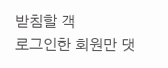받침할 객
로그인한 회원만 댓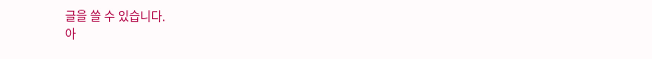글을 쓸 수 있습니다.
아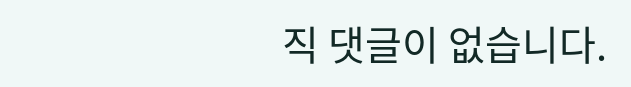직 댓글이 없습니다.